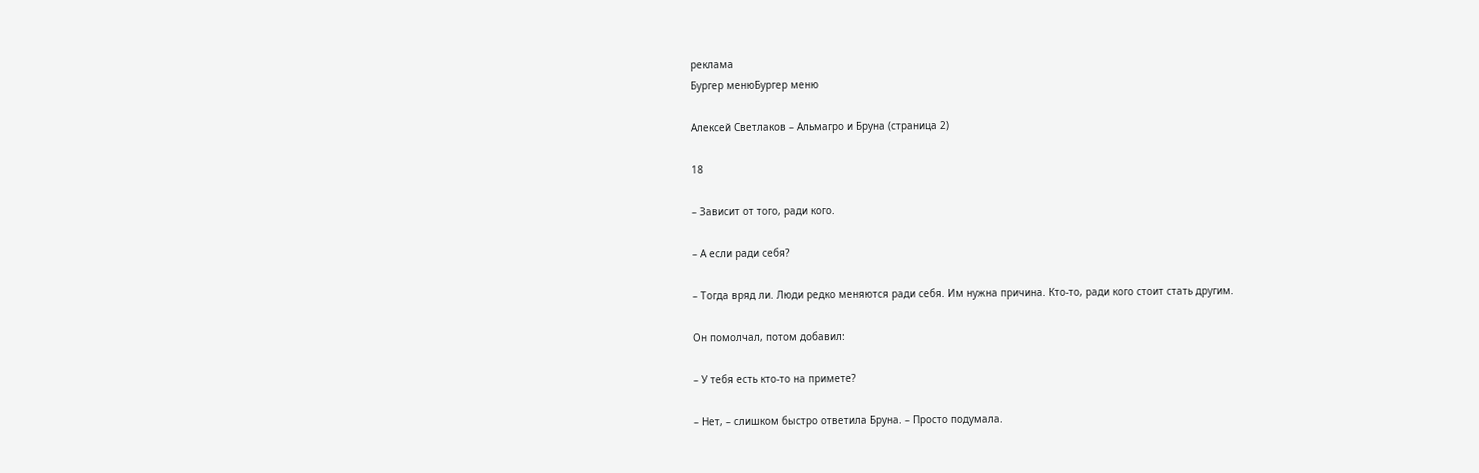реклама
Бургер менюБургер меню

Алексей Светлаков – Альмагро и Бруна (страница 2)

18

– Зависит от того, ради кого.

– А если ради себя?

– Тогда вряд ли. Люди редко меняются ради себя. Им нужна причина. Кто-то, ради кого стоит стать другим.

Он помолчал, потом добавил:

– У тебя есть кто-то на примете?

– Нет, – слишком быстро ответила Бруна. – Просто подумала.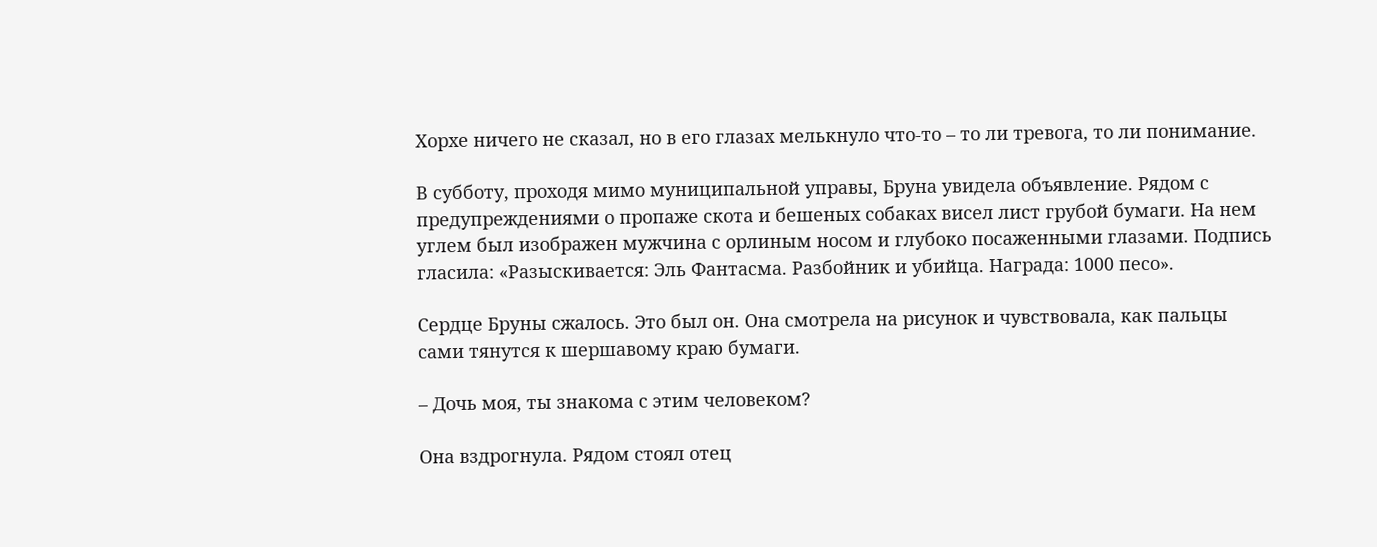Хорхе ничего не сказал, но в его глазах мелькнуло что-то – то ли тревога, то ли понимание.

В субботу, проходя мимо муниципальной управы, Бруна увидела объявление. Рядом с предупреждениями о пропаже скота и бешеных собаках висел лист грубой бумаги. На нем углем был изображен мужчина с орлиным носом и глубоко посаженными глазами. Подпись гласила: «Разыскивается: Эль Фантасма. Разбойник и убийца. Награда: 1000 песо».

Сердце Бруны сжалось. Это был он. Она смотрела на рисунок и чувствовала, как пальцы сами тянутся к шершавому краю бумаги.

– Дочь моя, ты знакома с этим человеком?

Она вздрогнула. Рядом стоял отец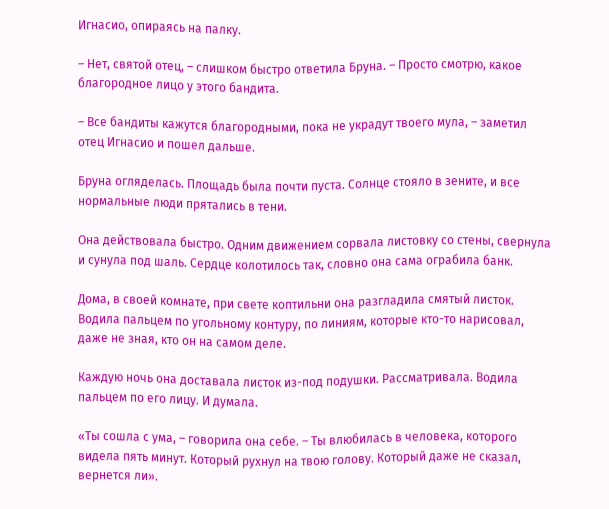Игнасио, опираясь на палку.

– Нет, святой отец, – слишком быстро ответила Бруна. – Просто смотрю, какое благородное лицо у этого бандита.

– Все бандиты кажутся благородными, пока не украдут твоего мула, – заметил отец Игнасио и пошел дальше.

Бруна огляделась. Площадь была почти пуста. Солнце стояло в зените, и все нормальные люди прятались в тени.

Она действовала быстро. Одним движением сорвала листовку со стены, свернула и сунула под шаль. Сердце колотилось так, словно она сама ограбила банк.

Дома, в своей комнате, при свете коптильни она разгладила смятый листок. Водила пальцем по угольному контуру, по линиям, которые кто-то нарисовал, даже не зная, кто он на самом деле.

Каждую ночь она доставала листок из-под подушки. Рассматривала. Водила пальцем по его лицу. И думала.

«Ты сошла с ума, – говорила она себе. – Ты влюбилась в человека, которого видела пять минут. Который рухнул на твою голову. Который даже не сказал, вернется ли».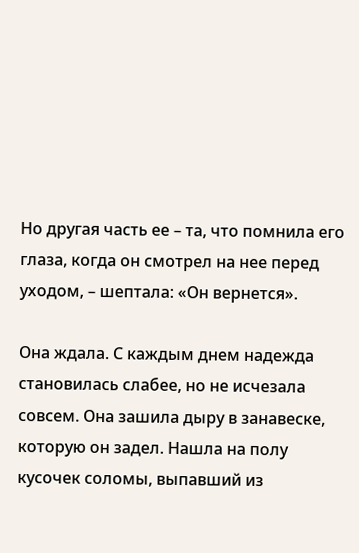Но другая часть ее – та, что помнила его глаза, когда он смотрел на нее перед уходом, – шептала: «Он вернется».

Она ждала. С каждым днем надежда становилась слабее, но не исчезала совсем. Она зашила дыру в занавеске, которую он задел. Нашла на полу кусочек соломы, выпавший из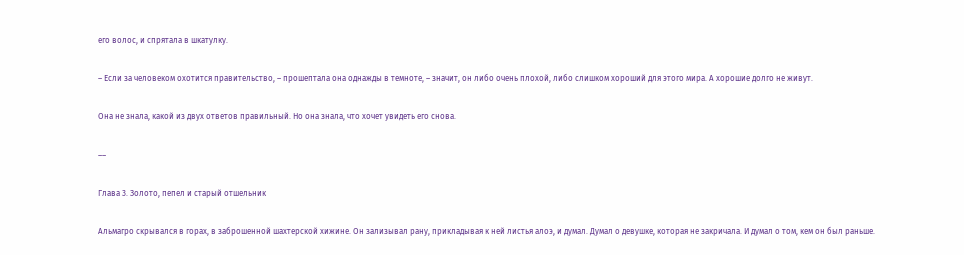его волос, и спрятала в шкатулку.

– Если за человеком охотится правительство, – прошептала она однажды в темноте, – значит, он либо очень плохой, либо слишком хороший для этого мира. А хорошие долго не живут.

Она не знала, какой из двух ответов правильный. Но она знала, что хочет увидеть его снова.

––

Глава 3. Золото, пепел и старый отшельник

Альмагро скрывался в горах, в заброшенной шахтерской хижине. Он зализывал рану, прикладывая к ней листья алоэ, и думал. Думал о девушке, которая не закричала. И думал о том, кем он был раньше.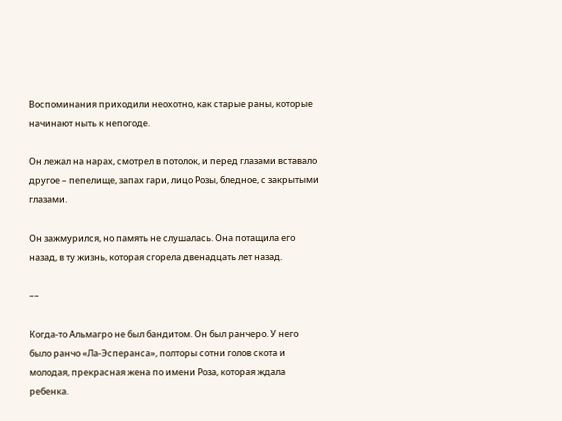Воспоминания приходили неохотно, как старые раны, которые начинают ныть к непогоде.

Он лежал на нарах, смотрел в потолок, и перед глазами вставало другое – пепелище, запах гари, лицо Розы, бледное, с закрытыми глазами.

Он зажмурился, но память не слушалась. Она потащила его назад, в ту жизнь, которая сгорела двенадцать лет назад.

––

Когда-то Альмагро не был бандитом. Он был ранчеро. У него было ранчо «Ла-Эсперанса», полторы сотни голов скота и молодая, прекрасная жена по имени Роза, которая ждала ребенка.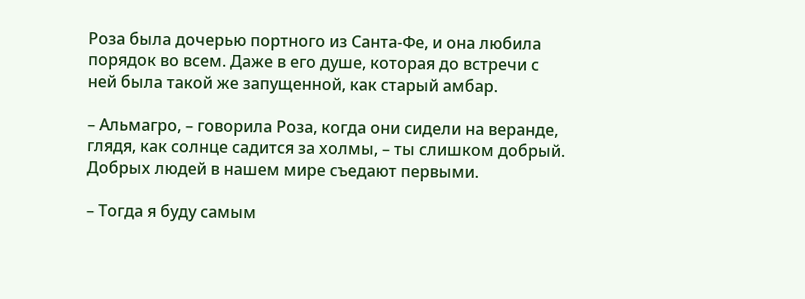Роза была дочерью портного из Санта-Фе, и она любила порядок во всем. Даже в его душе, которая до встречи с ней была такой же запущенной, как старый амбар.

– Альмагро, – говорила Роза, когда они сидели на веранде, глядя, как солнце садится за холмы, – ты слишком добрый. Добрых людей в нашем мире съедают первыми.

– Тогда я буду самым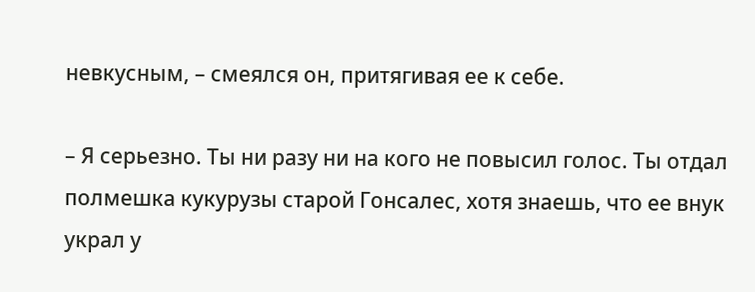невкусным, – смеялся он, притягивая ее к себе.

– Я серьезно. Ты ни разу ни на кого не повысил голос. Ты отдал полмешка кукурузы старой Гонсалес, хотя знаешь, что ее внук украл у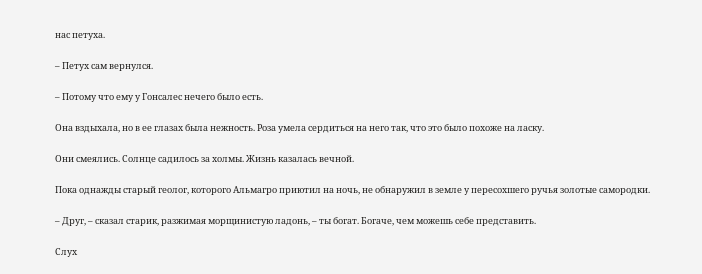нас петуха.

– Петух сам вернулся.

– Потому что ему у Гонсалес нечего было есть.

Она вздыхала, но в ее глазах была нежность. Роза умела сердиться на него так, что это было похоже на ласку.

Они смеялись. Солнце садилось за холмы. Жизнь казалась вечной.

Пока однажды старый геолог, которого Альмагро приютил на ночь, не обнаружил в земле у пересохшего ручья золотые самородки.

– Друг, – сказал старик, разжимая морщинистую ладонь, – ты богат. Богаче, чем можешь себе представить.

Слух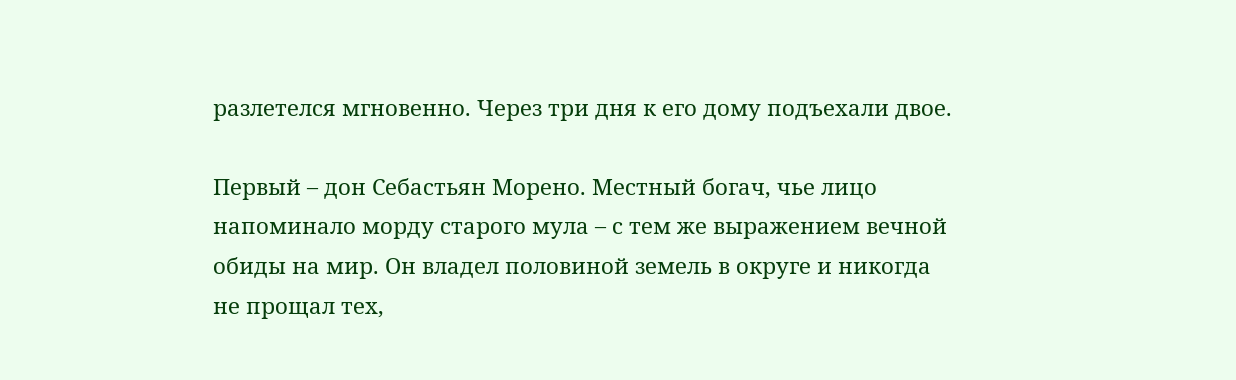разлетелся мгновенно. Через три дня к его дому подъехали двое.

Первый – дон Себастьян Морено. Местный богач, чье лицо напоминало морду старого мула – с тем же выражением вечной обиды на мир. Он владел половиной земель в округе и никогда не прощал тех,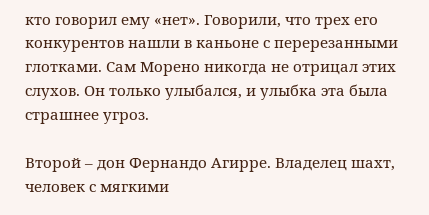кто говорил ему «нет». Говорили, что трех его конкурентов нашли в каньоне с перерезанными глотками. Сам Морено никогда не отрицал этих слухов. Он только улыбался, и улыбка эта была страшнее угроз.

Второй – дон Фернандо Агирре. Владелец шахт, человек с мягкими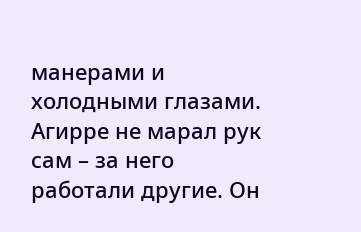манерами и холодными глазами. Агирре не марал рук сам – за него работали другие. Он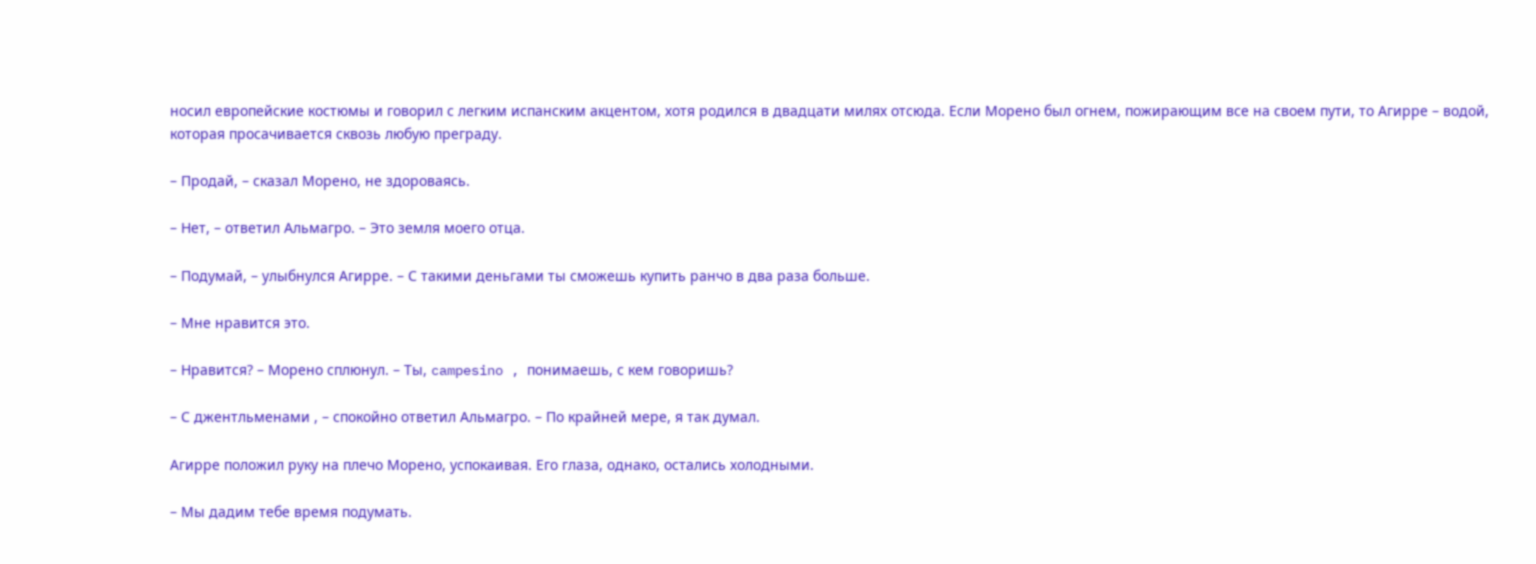носил европейские костюмы и говорил с легким испанским акцентом, хотя родился в двадцати милях отсюда. Если Морено был огнем, пожирающим все на своем пути, то Агирре – водой, которая просачивается сквозь любую преграду.

– Продай, – сказал Морено, не здороваясь.

– Нет, – ответил Альмагро. – Это земля моего отца.

– Подумай, – улыбнулся Агирре. – С такими деньгами ты сможешь купить ранчо в два раза больше.

– Мне нравится это.

– Нравится? – Морено сплюнул. – Ты, campesino , понимаешь, с кем говоришь?

– С джентльменами , – спокойно ответил Альмагро. – По крайней мере, я так думал.

Агирре положил руку на плечо Морено, успокаивая. Его глаза, однако, остались холодными.

– Мы дадим тебе время подумать.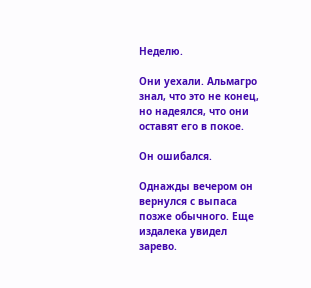Неделю.

Они уехали. Альмагро знал, что это не конец, но надеялся, что они оставят его в покое.

Он ошибался.

Однажды вечером он вернулся с выпаса позже обычного. Еще издалека увидел зарево.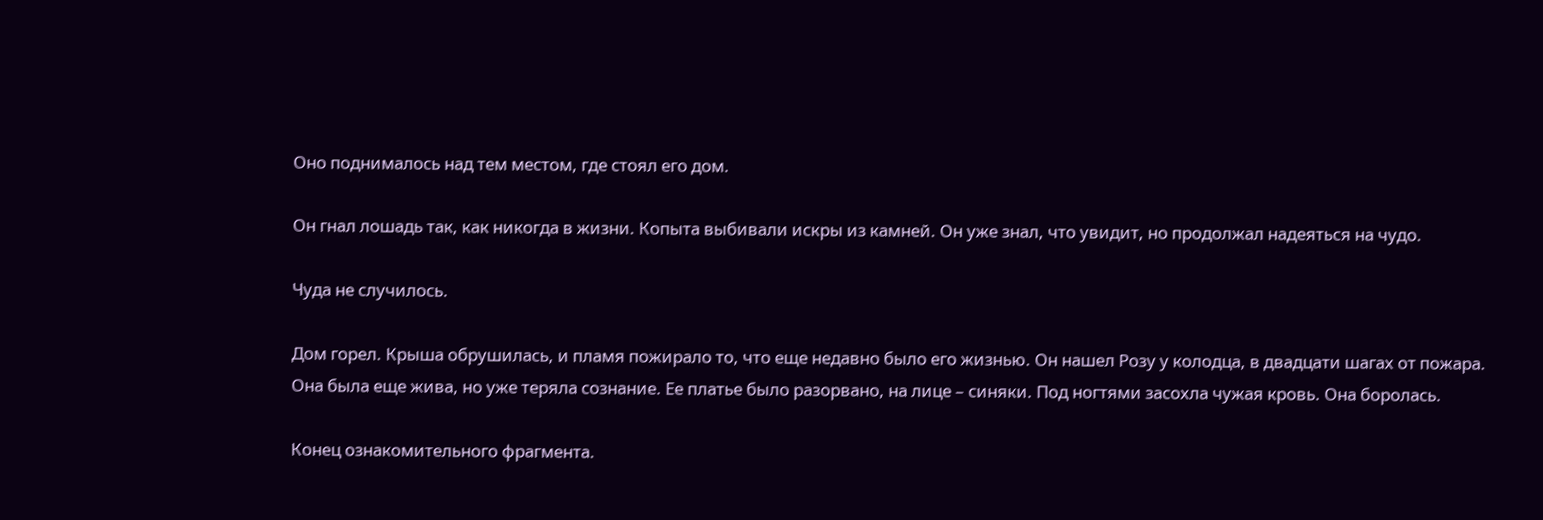Оно поднималось над тем местом, где стоял его дом.

Он гнал лошадь так, как никогда в жизни. Копыта выбивали искры из камней. Он уже знал, что увидит, но продолжал надеяться на чудо.

Чуда не случилось.

Дом горел. Крыша обрушилась, и пламя пожирало то, что еще недавно было его жизнью. Он нашел Розу у колодца, в двадцати шагах от пожара. Она была еще жива, но уже теряла сознание. Ее платье было разорвано, на лице – синяки. Под ногтями засохла чужая кровь. Она боролась.

Конец ознакомительного фрагмента.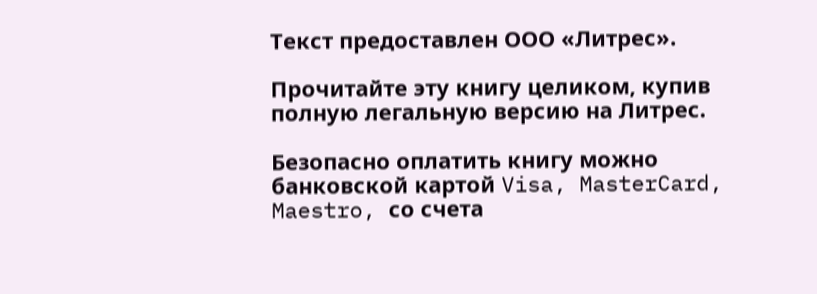Текст предоставлен ООО «Литрес».

Прочитайте эту книгу целиком, купив полную легальную версию на Литрес.

Безопасно оплатить книгу можно банковской картой Visa, MasterCard, Maestro, со счета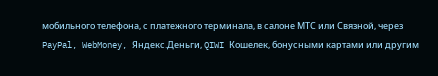мобильного телефона, с платежного терминала, в салоне МТС или Связной, через PayPal, WebMoney, Яндекс.Деньги, QIWI Кошелек, бонусными картами или другим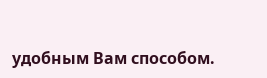удобным Вам способом.